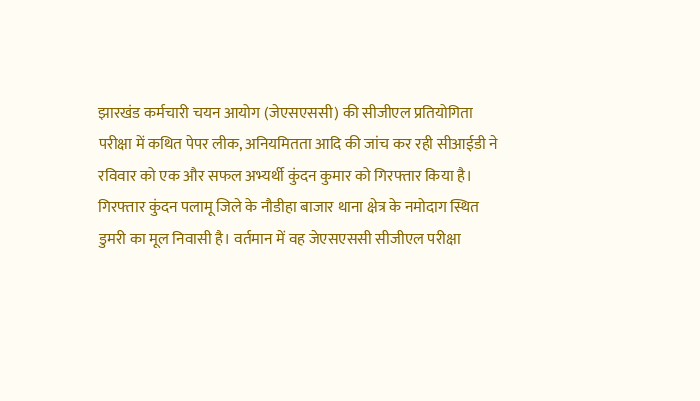झारखंड कर्मचारी चयन आयोग (जेएसएससी) की सीजीएल प्रतियोगिता परीक्षा में कथित पेपर लीक, अनियमितता आदि की जांच कर रही सीआईडी ने रविवार को एक और सफल अभ्यर्थी कुंदन कुमार को गिरफ्तार किया है।
गिरफ्तार कुंदन पलामू जिले के नौडीहा बाजार थाना क्षेत्र के नमोदाग स्थित डुमरी का मूल निवासी है। वर्तमान में वह जेएसएससी सीजीएल परीक्षा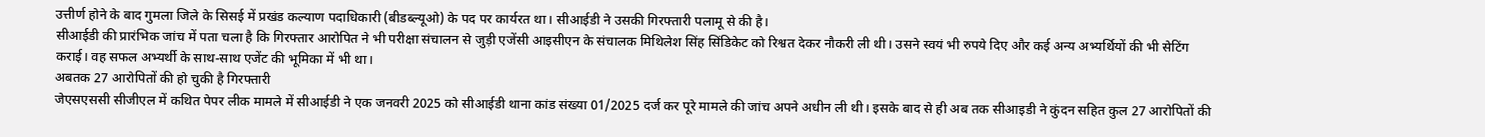उत्तीर्ण होने के बाद गुमला जिले के सिसई में प्रखंड कल्याण पदाधिकारी (बीडब्ल्यूओ) के पद पर कार्यरत था। सीआईडी ने उसकी गिरफ्तारी पलामू से की है।
सीआईडी की प्रारंभिक जांच में पता चला है कि गिरफ्तार आरोपित ने भी परीक्षा संचालन से जुड़ी एजेंसी आइसीएन के संचालक मिथिलेश सिंह सिंडिकेट को रिश्वत देकर नौकरी ली थी। उसने स्वयं भी रुपये दिए और कई अन्य अभ्यर्थियों की भी सेटिंग कराई। वह सफल अभ्यर्थी के साथ-साथ एजेंट की भूमिका में भी था।
अबतक 27 आरोपितों की हो चुकी है गिरफ्तारी
जेएसएससी सीजीएल में कथित पेपर लीक मामले में सीआईडी ने एक जनवरी 2025 को सीआईडी थाना कांड संख्या 01/2025 दर्ज कर पूरे मामले की जांच अपने अधीन ली थी। इसके बाद से ही अब तक सीआइडी ने कुंदन सहित कुल 27 आरोपितों की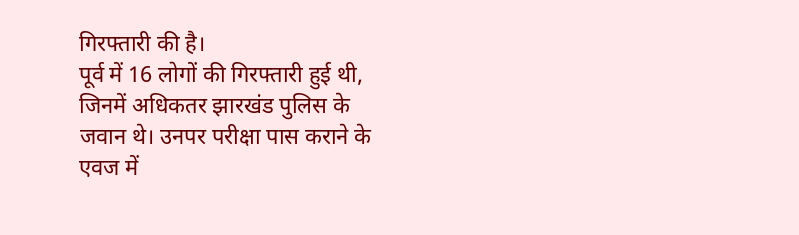गिरफ्तारी की है।
पूर्व में 16 लोगों की गिरफ्तारी हुई थी, जिनमें अधिकतर झारखंड पुलिस के जवान थे। उनपर परीक्षा पास कराने के एवज में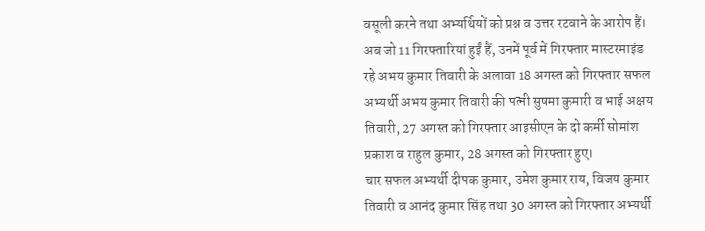वसूली करने तथा अभ्यर्थियों को प्रश्न व उत्तर रटवाने के आरोप हैं।
अब जो 11 गिरफ्तारियां हुईं हैं, उनमें पूर्व में गिरफ्तार मास्टरमाइंड रहे अभय कुमार तिवारी के अलावा 18 अगस्त को गिरफ्तार सफल अभ्यर्थी अभय कुमार तिवारी की पत्नी सुषमा कुमारी व भाई अक्षय तिवारी, 27 अगस्त को गिरफ्तार आइसीएन के दो कर्मी सोमांश प्रकाश व राहुल कुमार, 28 अगस्त को गिरफ्तार हुए।
चार सफल अभ्यर्थी दीपक कुमार, उमेश कुमार राय, विजय कुमार तिवारी व आनंद कुमार सिंह तथा 30 अगस्त को गिरफ्तार अभ्यर्थी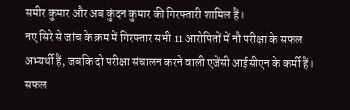समीर कुमार और अब कुंदन कुमार की गिरफ्तारी शामिल हैं।
नए सिरे से जांच के क्रम में गिरफ्तार सभी 11 आरोपितों में नौ परीक्षा के सफल अभ्यर्थी हैं, जबकि दो परीक्षा संचालन करने वाली एजेंसी आईसीएन के कर्मी हैं। सफल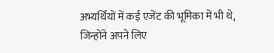अभ्यर्थियों में कई एजेंट की भूमिका में भी थे, जिन्होंने अपने लिए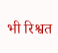भी रिश्वत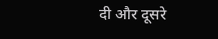दी और दूसरे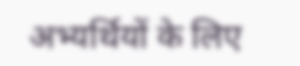अभ्यर्थियों के लिए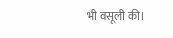भी वसूली की।